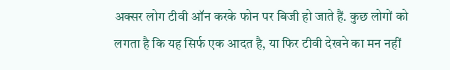अक्सर लोग टीवी ऑन करके फोन पर बिजी हो जाते हैं. कुछ लोगों को लगता है कि यह सिर्फ एक आदत है, या फिर टीवी देखने का मन नहीं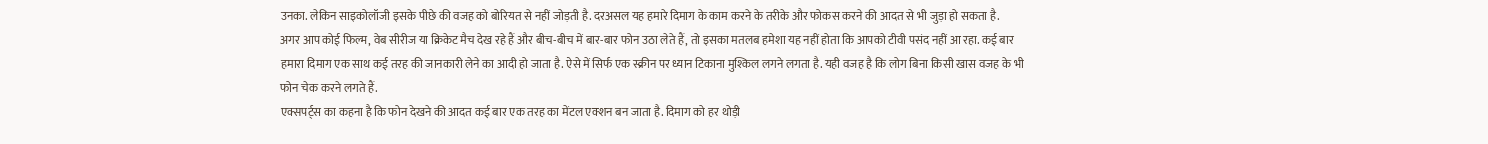उनका. लेकिन साइकोलॉजी इसके पीछे की वजह को बोरियत से नहीं जोड़ती है. दरअसल यह हमारे दिमाग के काम करने के तरीके और फोकस करने की आदत से भी जुड़ा हो सकता है.
अगर आप कोई फिल्म, वेब सीरीज या क्रिकेट मैच देख रहे हैं और बीच-बीच में बार-बार फोन उठा लेते हैं, तो इसका मतलब हमेशा यह नहीं होता कि आपको टीवी पसंद नहीं आ रहा. कई बार हमारा दिमाग एक साथ कई तरह की जानकारी लेने का आदी हो जाता है. ऐसे में सिर्फ एक स्क्रीन पर ध्यान टिकाना मुश्किल लगने लगता है. यही वजह है कि लोग बिना किसी खास वजह के भी फोन चेक करने लगते हैं.
एक्सपर्ट्स का कहना है कि फोन देखने की आदत कई बार एक तरह का मेंटल एक्शन बन जाता है. दिमाग को हर थोड़ी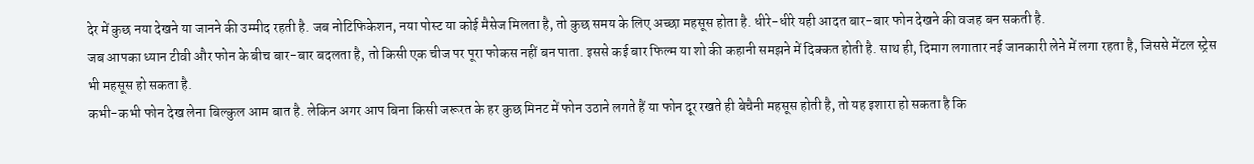देर में कुछ नया देखने या जानने की उम्मीद रहती है. जब नोटिफिकेशन, नया पोस्ट या कोई मैसेज मिलता है, तो कुछ समय के लिए अच्छा महसूस होता है. धीरे-धीरे यही आदत बार-बार फोन देखने की वजह बन सकती है.
जब आपका ध्यान टीवी और फोन के बीच बार-बार बदलता है, तो किसी एक चीज पर पूरा फोकस नहीं बन पाता. इससे कई बार फिल्म या शो की कहानी समझने में दिक्कत होती है. साथ ही, दिमाग लगातार नई जानकारी लेने में लगा रहता है, जिससे मेंटल स्ट्रेस भी महसूस हो सकता है.
कभी-कभी फोन देख लेना बिल्कुल आम बात है. लेकिन अगर आप बिना किसी जरूरत के हर कुछ मिनट में फोन उठाने लगते हैं या फोन दूर रखते ही बेचैनी महसूस होती है, तो यह इशारा हो सकता है कि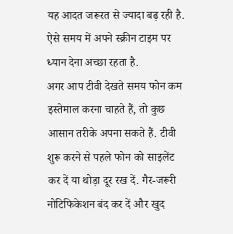यह आदत जरूरत से ज्यादा बढ़ रही है. ऐसे समय में अपने स्क्रीन टाइम पर ध्यान देना अच्छा रहता है.
अगर आप टीवी देखते समय फोन कम इस्तेमाल करना चाहते हैं, तो कुछ आसान तरीके अपना सकते हैं. टीवी शुरू करने से पहले फोन को साइलेंट कर दें या थोड़ा दूर रख दें. गैर-जरूरी नोटिफिकेशन बंद कर दें और खुद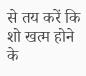से तय करें कि शो खत्म होने के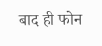बाद ही फोन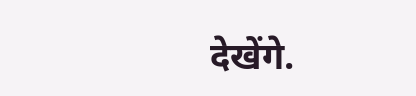देखेंगे.